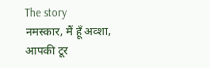The story
नमस्कार, मैं हूँ अव्शा, आपकी टूर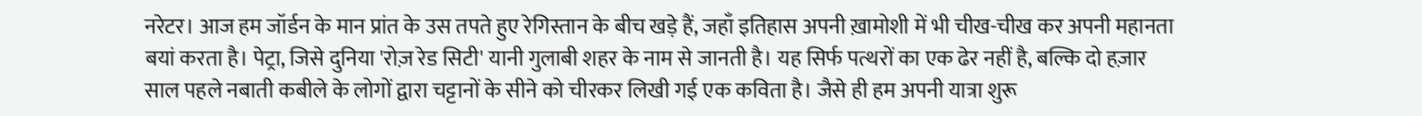नरेटर। आज हम जॉर्डन के मान प्रांत के उस तपते हुए रेगिस्तान के बीच खड़े हैं, जहाँ इतिहास अपनी ख़ामोशी में भी चीख-चीख कर अपनी महानता बयां करता है। पेट्रा, जिसे दुनिया 'रोज़ रेड सिटी' यानी गुलाबी शहर के नाम से जानती है। यह सिर्फ पत्थरों का एक ढेर नहीं है, बल्कि दो हज़ार साल पहले नबाती कबीले के लोगों द्वारा चट्टानों के सीने को चीरकर लिखी गई एक कविता है। जैसे ही हम अपनी यात्रा शुरू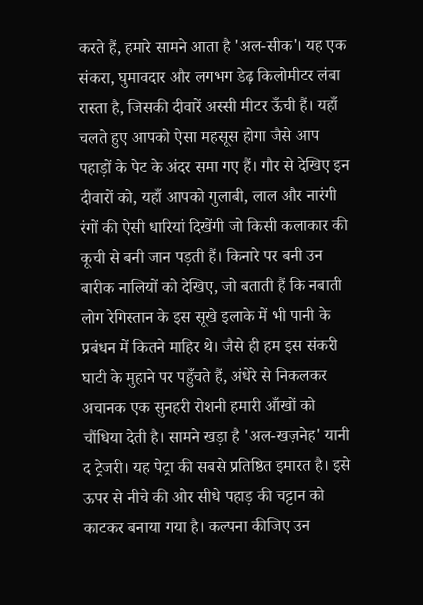करते हैं, हमारे सामने आता है 'अल-सीक'। यह एक संकरा, घुमावदार और लगभग डेढ़ किलोमीटर लंबा रास्ता है, जिसकी दीवारें अस्सी मीटर ऊँची हैं। यहाँ चलते हुए आपको ऐसा महसूस होगा जैसे आप पहाड़ों के पेट के अंदर समा गए हैं। गौर से देखिए इन दीवारों को, यहाँ आपको गुलाबी, लाल और नारंगी रंगों की ऐसी धारियां दिखेंगी जो किसी कलाकार की कूची से बनी जान पड़ती हैं। किनारे पर बनी उन बारीक नालियों को देखिए, जो बताती हैं कि नबाती लोग रेगिस्तान के इस सूखे इलाके में भी पानी के प्रबंधन में कितने माहिर थे। जैसे ही हम इस संकरी घाटी के मुहाने पर पहुँचते हैं, अंधेरे से निकलकर अचानक एक सुनहरी रोशनी हमारी आँखों को चौंधिया देती है। सामने खड़ा है 'अल-खज़नेह' यानी द ट्रेजरी। यह पेट्रा की सबसे प्रतिष्ठित इमारत है। इसे ऊपर से नीचे की ओर सीधे पहाड़ की चट्टान को काटकर बनाया गया है। कल्पना कीजिए उन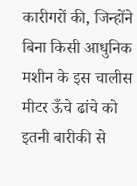कारीगरों की, जिन्होंने बिना किसी आधुनिक मशीन के इस चालीस मीटर ऊँचे ढांचे को इतनी बारीकी से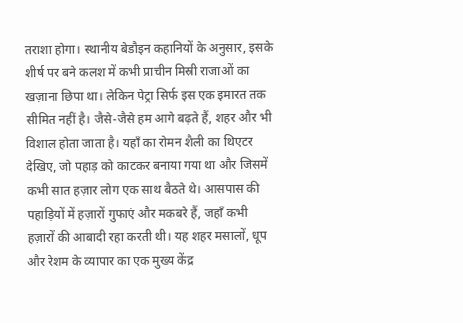तराशा होगा। स्थानीय बेडौइन कहानियों के अनुसार, इसके शीर्ष पर बने कलश में कभी प्राचीन मिस्री राजाओं का खज़ाना छिपा था। लेकिन पेट्रा सिर्फ इस एक इमारत तक सीमित नहीं है। जैसे-जैसे हम आगे बढ़ते हैं, शहर और भी विशाल होता जाता है। यहाँ का रोमन शैली का थिएटर देखिए, जो पहाड़ को काटकर बनाया गया था और जिसमें कभी सात हज़ार लोग एक साथ बैठते थे। आसपास की पहाड़ियों में हज़ारों गुफाएं और मकबरे हैं, जहाँ कभी हज़ारों की आबादी रहा करती थी। यह शहर मसालों, धूप और रेशम के व्यापार का एक मुख्य केंद्र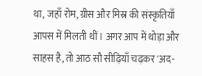था, जहाँ रोम, ग्रीस और मिस्र की संस्कृतियाँ आपस में मिलती थीं। अगर आप में थोड़ा और साहस है, तो आठ सौ सीढ़ियाँ चढ़कर 'अद-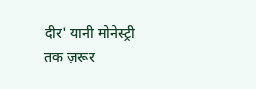दीर' यानी मोनेस्ट्री तक ज़रूर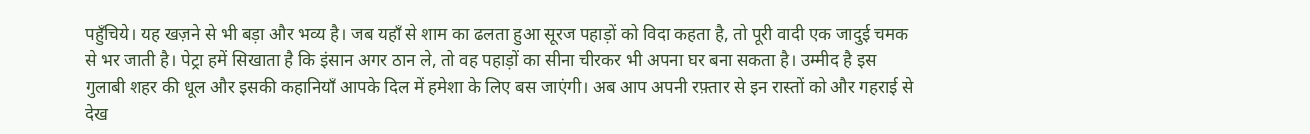पहुँचिये। यह खज़ने से भी बड़ा और भव्य है। जब यहाँ से शाम का ढलता हुआ सूरज पहाड़ों को विदा कहता है, तो पूरी वादी एक जादुई चमक से भर जाती है। पेट्रा हमें सिखाता है कि इंसान अगर ठान ले, तो वह पहाड़ों का सीना चीरकर भी अपना घर बना सकता है। उम्मीद है इस गुलाबी शहर की धूल और इसकी कहानियाँ आपके दिल में हमेशा के लिए बस जाएंगी। अब आप अपनी रफ़्तार से इन रास्तों को और गहराई से देख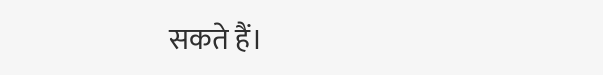सकते हैं।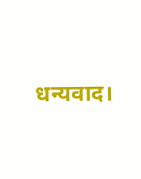धन्यवाद।